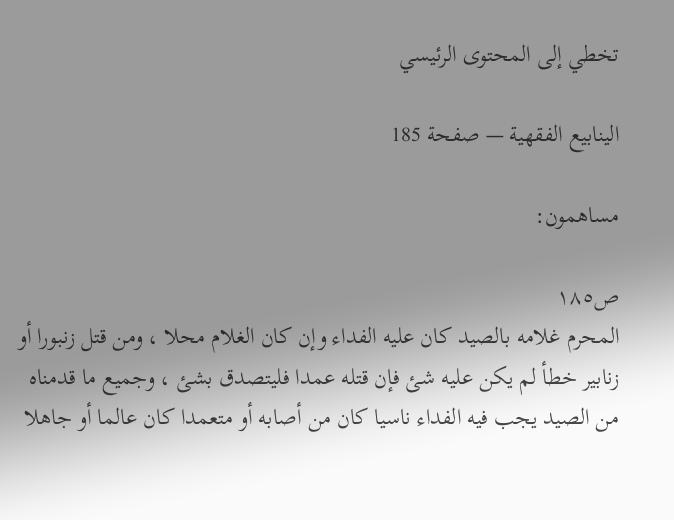تخطي إلى المحتوى الرئيسي

الينابيع الفقهية — صفحة 185

مساهمون:

ص١٨٥
المحرم غلامه بالصيد كان عليه الفداء وإن كان الغلام محلا ، ومن قتل زنبورا أو زنابير خطأ لم يكن عليه شئ فإن قتله عمدا فليتصدق بشئ ، وجميع ما قدمناه من الصيد يجب فيه الفداء ناسيا كان من أصابه أو متعمدا كان عالما أو جاهلا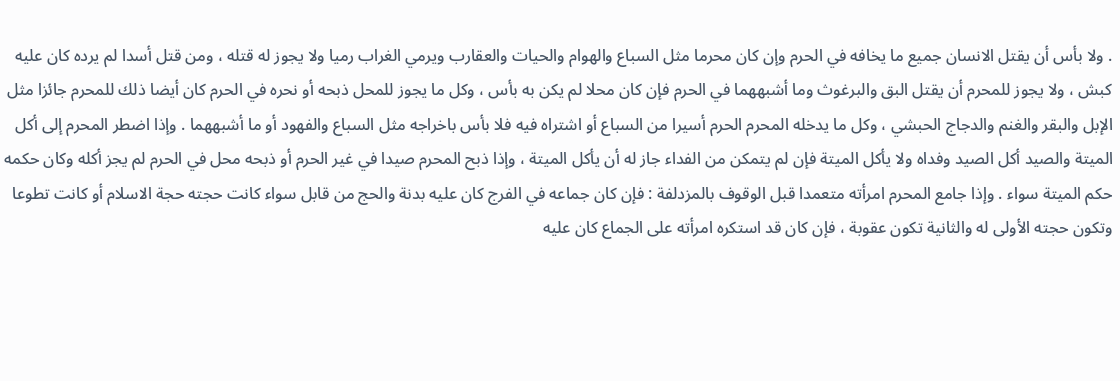. ولا بأس أن يقتل الانسان جميع ما يخافه في الحرم وإن كان محرما مثل السباع والهوام والحيات والعقارب ويرمي الغراب رميا ولا يجوز له قتله ، ومن قتل أسدا لم يرده كان عليه كبش ، ولا يجوز للمحرم أن يقتل البق والبرغوث وما أشبههما في الحرم فإن كان محلا لم يكن به بأس ، وكل ما يجوز للمحل ذبحه أو نحره في الحرم كان أيضا ذلك للمحرم جائزا مثل الإبل والبقر والغنم والدجاج الحبشي ، وكل ما يدخله المحرم الحرم أسيرا من السباع أو اشتراه فيه فلا بأس باخراجه مثل السباع والفهود أو ما أشبههما . وإذا اضطر المحرم إلى أكل الميتة والصيد أكل الصيد وفداه ولا يأكل الميتة فإن لم يتمكن من الفداء جاز له أن يأكل الميتة ، وإذا ذبح المحرم صيدا في غير الحرم أو ذبحه محل في الحرم لم يجز أكله وكان حكمه حكم الميتة سواء . وإذا جامع المحرم امرأته متعمدا قبل الوقوف بالمزدلفة : فإن كان جماعه في الفرج كان عليه بدنة والحج من قابل سواء كانت حجته حجة الاسلام أو كانت تطوعا وتكون حجته الأولى له والثانية تكون عقوبة ، فإن كان قد استكره امرأته على الجماع كان عليه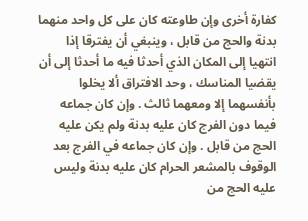كفارة أخرى وإن طاوعته كان على كل واحد منهما بدنة والحج من قابل ، وينبغي أن يفترقا إذا انتهيا إلى المكان الذي أحدثا فيه ما أحدثا إلى أن يقضيا المناسك ، وحد الافتراق ألا يخلوا بأنفسهما إلا ومعهما ثالث . وإن كان جماعه فيما دون الفرج كان عليه بدنة ولم يكن عليه الحج من قابل . وإن كان جماعه في الفرج بعد الوقوف بالمشعر الحرام كان عليه بدنة وليس عليه الحج من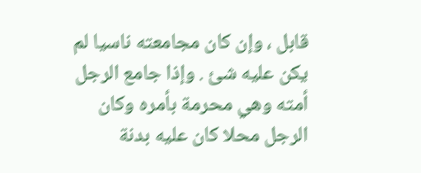قابل ، وإن كان مجامعته ناسيا لم يكن عليه شئ . وإذا جامع الرجل أمته وهي محرمة بأمره وكان الرجل محلا كان عليه بدنة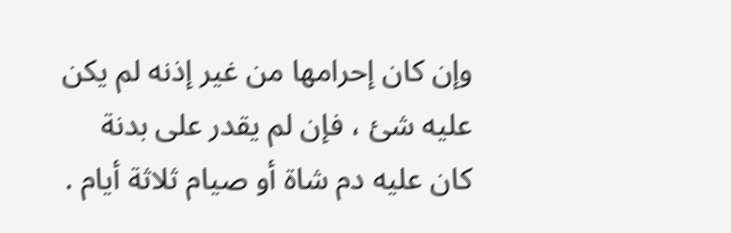وإن كان إحرامها من غير إذنه لم يكن عليه شئ ، فإن لم يقدر على بدنة كان عليه دم شاة أو صيام ثلاثة أيام .